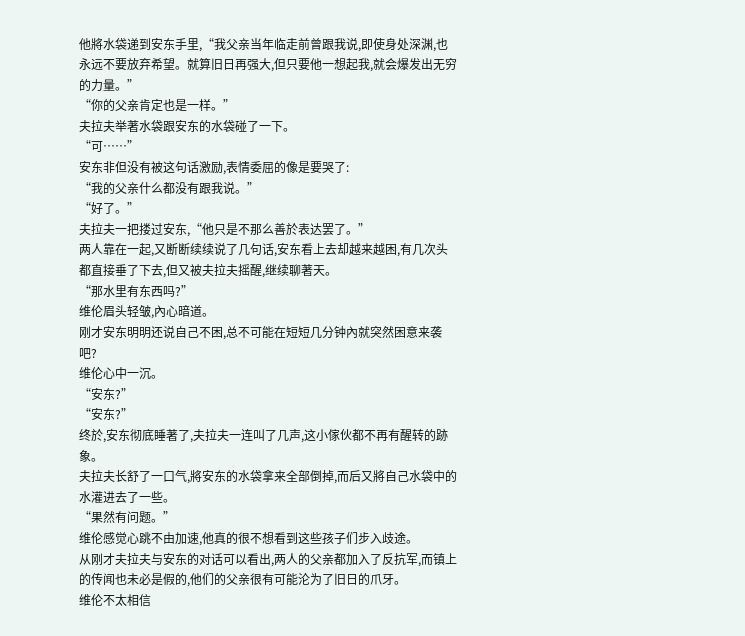他將水袋递到安东手里,“我父亲当年临走前曾跟我说,即使身处深渊,也永远不要放弃希望。就算旧日再强大,但只要他一想起我,就会爆发出无穷的力量。”
“你的父亲肯定也是一样。”
夫拉夫举著水袋跟安东的水袋碰了一下。
“可……”
安东非但没有被这句话激励,表情委屈的像是要哭了:
“我的父亲什么都没有跟我说。”
“好了。”
夫拉夫一把搂过安东,“他只是不那么善於表达罢了。”
两人靠在一起,又断断续续说了几句话,安东看上去却越来越困,有几次头都直接垂了下去,但又被夫拉夫摇醒,继续聊著天。
“那水里有东西吗?”
维伦眉头轻皱,內心暗道。
刚才安东明明还说自己不困,总不可能在短短几分钟內就突然困意来袭吧?
维伦心中一沉。
“安东?”
“安东?”
终於,安东彻底睡著了,夫拉夫一连叫了几声,这小傢伙都不再有醒转的跡象。
夫拉夫长舒了一口气,將安东的水袋拿来全部倒掉,而后又將自己水袋中的水灌进去了一些。
“果然有问题。”
维伦感觉心跳不由加速,他真的很不想看到这些孩子们步入歧途。
从刚才夫拉夫与安东的对话可以看出,两人的父亲都加入了反抗军,而镇上的传闻也未必是假的,他们的父亲很有可能沦为了旧日的爪牙。
维伦不太相信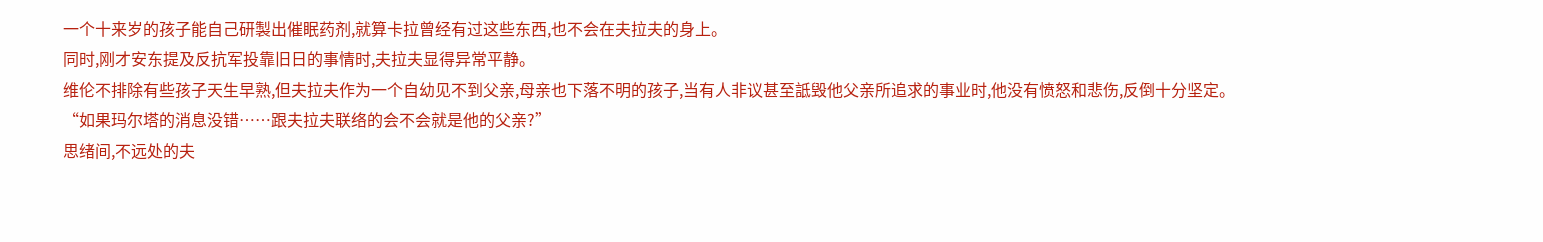一个十来岁的孩子能自己研製出催眠药剂,就算卡拉曾经有过这些东西,也不会在夫拉夫的身上。
同时,刚才安东提及反抗军投靠旧日的事情时,夫拉夫显得异常平静。
维伦不排除有些孩子天生早熟,但夫拉夫作为一个自幼见不到父亲,母亲也下落不明的孩子,当有人非议甚至詆毁他父亲所追求的事业时,他没有愤怒和悲伤,反倒十分坚定。
“如果玛尔塔的消息没错……跟夫拉夫联络的会不会就是他的父亲?”
思绪间,不远处的夫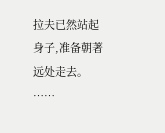拉夫已然站起身子,准备朝著远处走去。
……